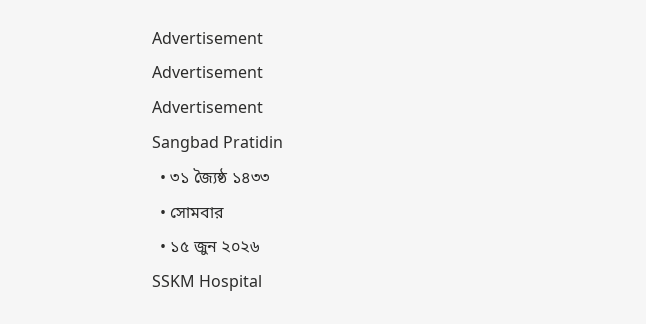Advertisement
Advertisement
Advertisement
Sangbad Pratidin
  • ৩১ জ্যৈষ্ঠ ১৪৩৩
  • সোমবার
  • ১৫ জুন ২০২৬
SSKM Hospital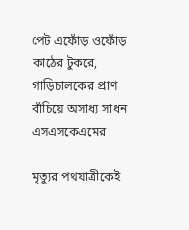পেট এফোঁড় ওফোঁড় কাঠের টুকরে, গাড়িচালকের প্রাণ বাঁচিয়ে অসাধ্য সাধন এসএসকেএমের

মৃত্যুর পথযাত্রীকেই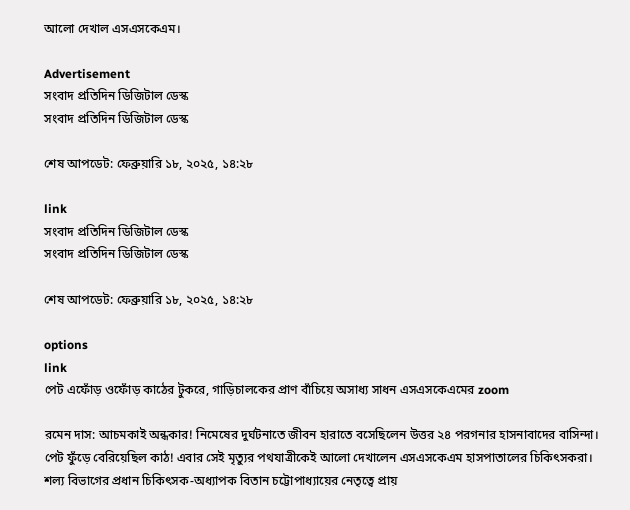আলো দেখাল এসএসকেএম।

Advertisement
সংবাদ প্রতিদিন ডিজিটাল ডেস্ক
সংবাদ প্রতিদিন ডিজিটাল ডেস্ক

শেষ আপডেট: ফেব্রুয়ারি ১৮, ২০২৫, ১৪:২৮

link
সংবাদ প্রতিদিন ডিজিটাল ডেস্ক
সংবাদ প্রতিদিন ডিজিটাল ডেস্ক

শেষ আপডেট: ফেব্রুয়ারি ১৮, ২০২৫, ১৪:২৮

options
link
পেট এফোঁড় ওফোঁড় কাঠের টুকরে, গাড়িচালকের প্রাণ বাঁচিয়ে অসাধ্য সাধন এসএসকেএমের zoom

রমেন দাস: আচমকাই অন্ধকার! নিমেষের দুর্ঘটনাতে জীবন হারাতে বসেছিলেন উত্তর ২৪ পরগনার হাসনাবাদের বাসিন্দা। পেট ফুঁড়ে বেরিয়েছিল কাঠ! এবার সেই মৃত্যুর পথযাত্রীকেই আলো দেখালেন এসএসকেএম হাসপাতালের চিকিৎসকরা। শল্য বিভাগের প্রধান চিকিৎসক-অধ্যাপক বিতান চট্টোপাধ্যায়ের নেতৃত্বে প্রায়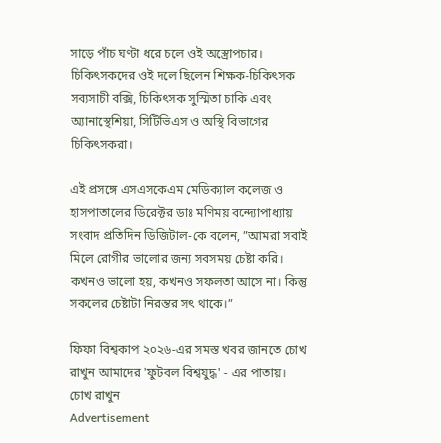সাড়ে পাঁচ ঘণ্টা ধরে চলে ওই অস্ত্রোপচার। চিকিৎসকদের ওই দলে ছিলেন শিক্ষক-চিকিৎসক সব্যসাচী বক্সি, চিকিৎসক সুস্মিতা চাকি এবং অ্যানাস্থেশিয়া, সিটিভিএস ও অস্থি বিভাগের চিকিৎসকরা।

এই প্রসঙ্গে এসএসকেএম মেডিক্যাল কলেজ ও হাসপাতালের ডিরেক্টর ডাঃ মণিময় বন্দ্যোপাধ্যায় সংবাদ প্রতিদিন ডিজিটাল-কে বলেন, ”আমরা সবাই মিলে রোগীর ভালোর জন্য সবসময় চেষ্টা করি। কখনও ভালো হয়, কখনও সফলতা আসে না। কিন্তু সকলের চেষ্টাটা নিরন্তর সৎ থাকে।”

ফিফা বিশ্বকাপ ২০২৬-এর সমস্ত খবর জানতে চোখ রাখুন আমাদের 'ফুটবল বিশ্বযুদ্ধ' - এর পাতায়।
চোখ রাখুন
Advertisement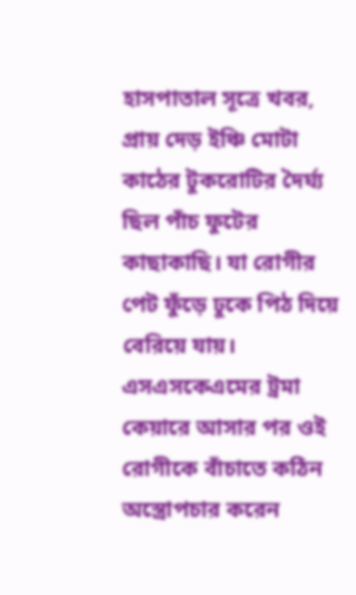হাসপাতাল সূত্রে খবর, প্রায় দেড় ইঞ্চি মোটা কাঠের টুকরোটির দৈর্ঘ্য ছিল পাঁচ ফুটের কাছাকাছি। যা রোগীর পেট ফুঁড়ে ঢুকে পিঠ দিয়ে বেরিয়ে যায়। এসএসকেএমের ট্রমা কেয়ারে আসার পর ওই রোগীকে বাঁচাতে কঠিন অস্ত্রোপচার করেন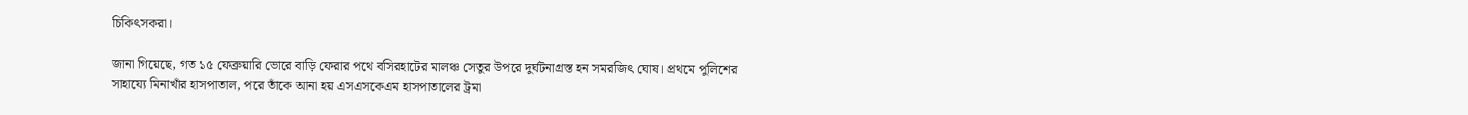চিকিৎসকরা।

জানা গিয়েছে, গত ১৫ ফেব্রুয়ারি ভোরে বাড়ি ফেরার পথে বসিরহাটের মালঞ্চ সেতুর উপরে দুর্ঘটনাগ্রস্ত হন সমরজিৎ ঘোষ। প্রথমে পুলিশের সাহায্যে মিনাখাঁর হাসপাতাল, পরে তাঁকে আনা হয় এসএসকেএম হাসপাতালের ট্রমা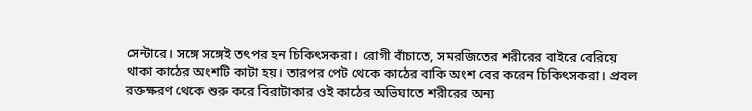সেন্টারে। সঙ্গে সঙ্গেই তৎপর হন চিকিৎসকরা। রোগী বাঁচাতে, সমরজিতের শরীরের বাইরে বেরিয়ে থাকা কাঠের অংশটি কাটা হয়। তারপর পেট থেকে কাঠের বাকি অংশ বের করেন চিকিৎসকরা। প্রবল রক্তক্ষরণ থেকে শুরু করে বিরাটাকার ওই কাঠের অভিঘাতে শরীরের অন্য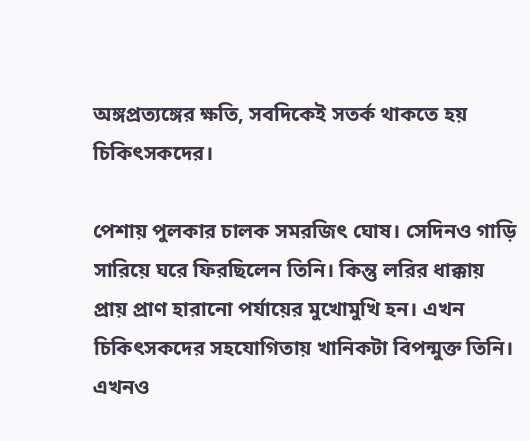অঙ্গপ্রত্যঙ্গের ক্ষতি, সবদিকেই সতর্ক থাকতে হয় চিকিৎসকদের।

পেশায় পুলকার চালক সমরজিৎ ঘোষ। সেদিনও গাড়ি সারিয়ে ঘরে ফিরছিলেন তিনি। কিন্তু লরির ধাক্কায় প্রায় প্রাণ হারানো পর্যায়ের মুখোমুখি হন। এখন চিকিৎসকদের সহযোগিতায় খানিকটা বিপন্মুক্ত তিনি। এখনও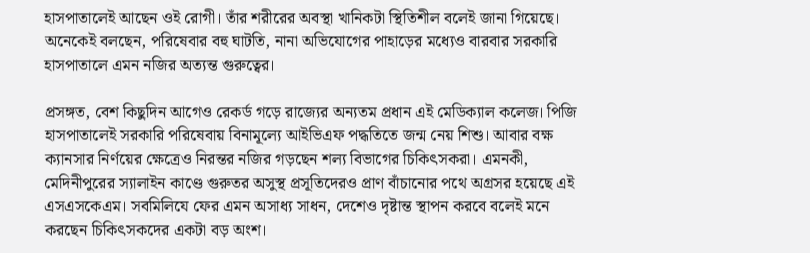হাসপাতালেই আছেন ওই রোগী। তাঁর শরীরের অবস্থা খানিকটা স্থিতিশীল বলেই জানা গিয়েছে। অনেকেই বলছেন, পরিষেবার বহু ঘাটতি, নানা অভিযোগের পাহাড়ের মধ্যেও বারবার সরকারি হাসপাতালে এমন নজির অত্যন্ত গুরুত্বের।

প্রসঙ্গত, বেশ কিছুদিন আগেও রেকর্ড গড়ে রাজ্যের অন্যতম প্রধান এই মেডিক্যাল কলেজ। পিজি হাসপাতালেই সরকারি পরিষেবায় বিনামূল্যে আইভিএফ পদ্ধতিতে জন্ম নেয় শিশু। আবার বক্ষ ক্যানসার নির্ণয়ের ক্ষেত্রেও নিরন্তর নজির গড়ছেন শল্য বিভাগের চিকিৎসকরা। এমনকী, মেদিনীপুরের স্যালাইন কাণ্ডে গুরুতর অসুস্থ প্রসূতিদেরও প্রাণ বাঁচানোর পথে অগ্রসর হয়েছে এই এসএসকেএম। সবমিলিযে ফের এমন অসাধ্য সাধন, দেশেও দৃষ্টান্ত স্থাপন করবে বলেই মনে করছেন চিকিৎসকদের একটা বড় অংশ।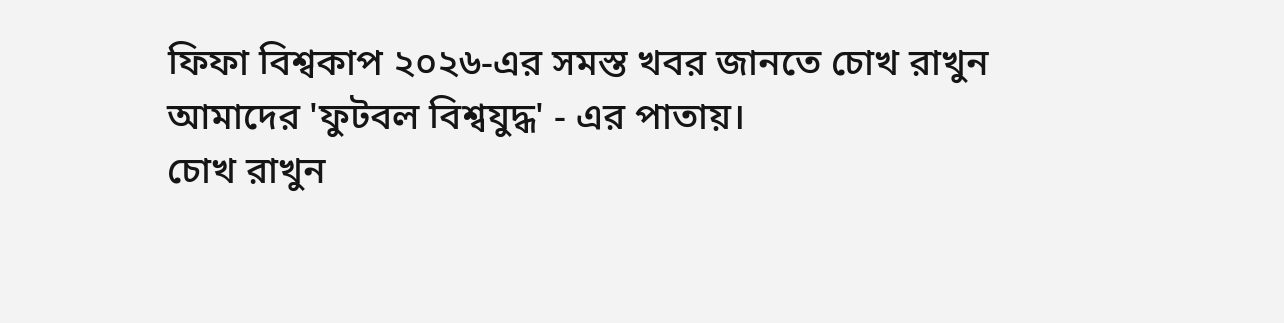ফিফা বিশ্বকাপ ২০২৬-এর সমস্ত খবর জানতে চোখ রাখুন আমাদের 'ফুটবল বিশ্বযুদ্ধ' - এর পাতায়।
চোখ রাখুন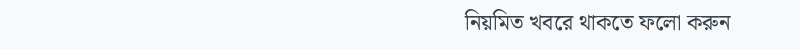নিয়মিত খবরে থাকতে ফলো করুন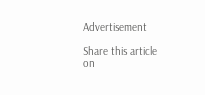Advertisement

Share this article on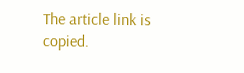The article link is copied.